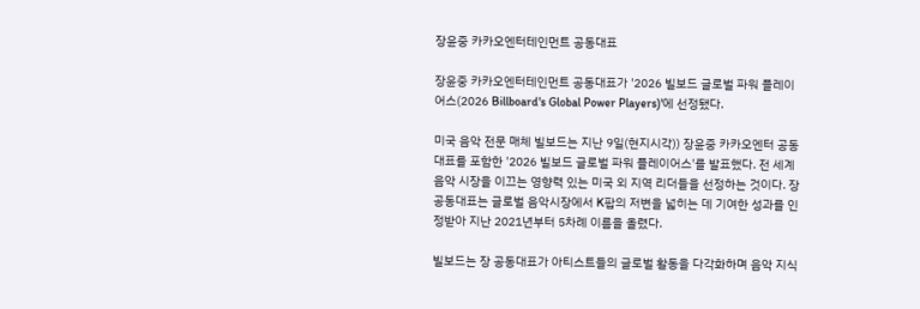장윤중 카카오엔터테인먼트 공동대표

장윤중 카카오엔터테인먼트 공동대표가 '2026 빌보드 글로벌 파워 플레이어스(2026 Billboard's Global Power Players)'에 선정됐다.

미국 음악 전문 매체 빌보드는 지난 9일(현지시각)) 장윤중 카카오엔터 공동대표를 포함한 '2026 빌보드 글로벌 파워 플레이어스'를 발표했다. 전 세계 음악 시장을 이끄는 영향력 있는 미국 외 지역 리더들을 선정하는 것이다. 장 공동대표는 글로벌 음악시장에서 K팝의 저변을 넓히는 데 기여한 성과를 인정받아 지난 2021년부터 5차례 이름을 올렸다.

빌보드는 장 공동대표가 아티스트들의 글로벌 활동을 다각화하며 음악 지식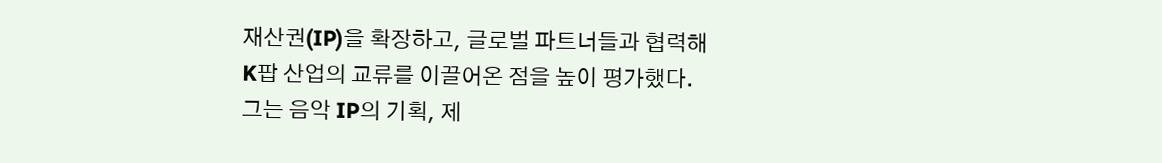재산권(IP)을 확장하고, 글로벌 파트너들과 협력해 K팝 산업의 교류를 이끌어온 점을 높이 평가했다. 그는 음악 IP의 기획, 제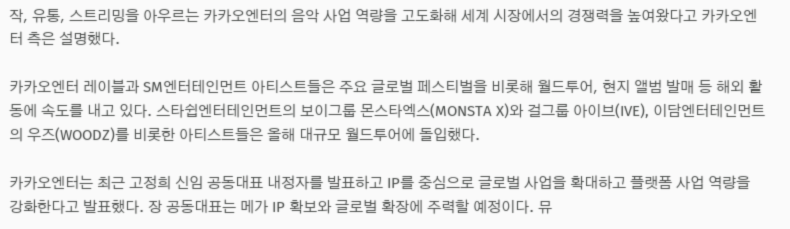작, 유통, 스트리밍을 아우르는 카카오엔터의 음악 사업 역량을 고도화해 세계 시장에서의 경쟁력을 높여왔다고 카카오엔터 측은 설명했다.

카카오엔터 레이블과 SM엔터테인먼트 아티스트들은 주요 글로벌 페스티벌을 비롯해 월드투어, 현지 앨범 발매 등 해외 활동에 속도를 내고 있다. 스타쉽엔터테인먼트의 보이그룹 몬스타엑스(MONSTA X)와 걸그룹 아이브(IVE), 이담엔터테인먼트의 우즈(WOODZ)를 비롯한 아티스트들은 올해 대규모 월드투어에 돌입했다.

카카오엔터는 최근 고정희 신임 공동대표 내정자를 발표하고 IP를 중심으로 글로벌 사업을 확대하고 플랫폼 사업 역량을 강화한다고 발표했다. 장 공동대표는 메가 IP 확보와 글로벌 확장에 주력할 예정이다. 뮤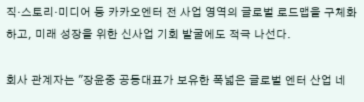직·스토리·미디어 등 카카오엔터 전 사업 영역의 글로벌 로드맵을 구체화하고, 미래 성장을 위한 신사업 기회 발굴에도 적극 나선다.

회사 관계자는 "장윤중 공동대표가 보유한 폭넓은 글로벌 엔터 산업 네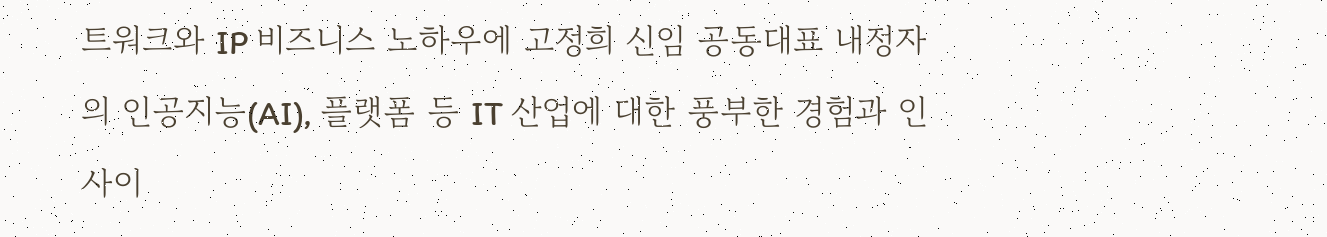트워크와 IP 비즈니스 노하우에 고정희 신임 공동대표 내정자의 인공지능(AI), 플랫폼 등 IT 산업에 대한 풍부한 경험과 인사이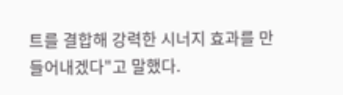트를 결합해 강력한 시너지 효과를 만들어내겠다"고 말했다.